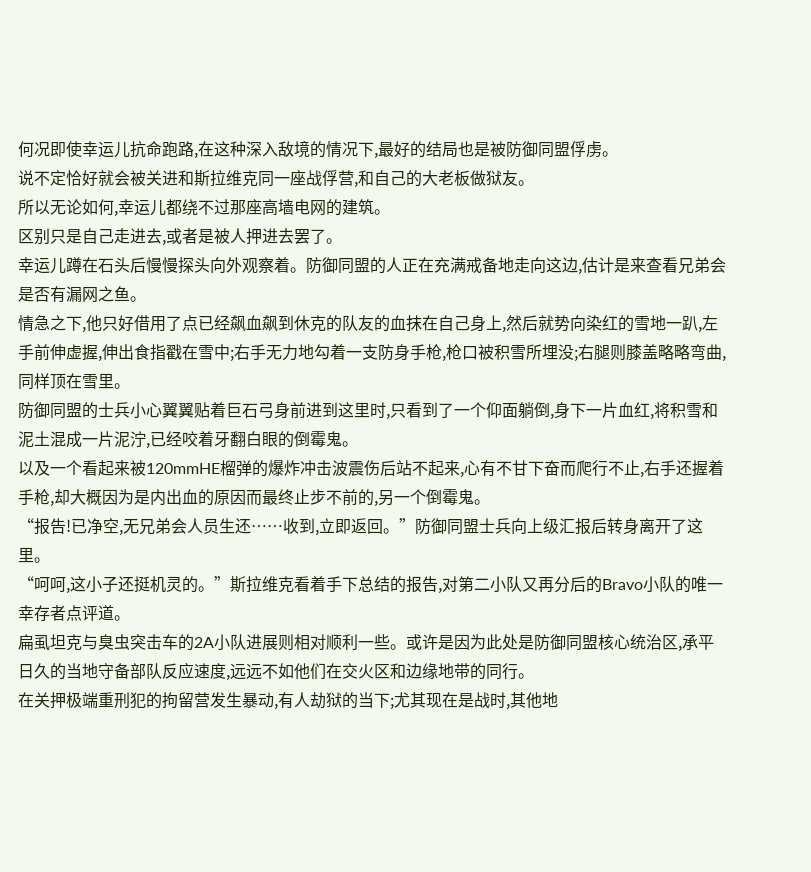何况即使幸运儿抗命跑路,在这种深入敌境的情况下,最好的结局也是被防御同盟俘虏。
说不定恰好就会被关进和斯拉维克同一座战俘营,和自己的大老板做狱友。
所以无论如何,幸运儿都绕不过那座高墙电网的建筑。
区别只是自己走进去,或者是被人押进去罢了。
幸运儿蹲在石头后慢慢探头向外观察着。防御同盟的人正在充满戒备地走向这边,估计是来查看兄弟会是否有漏网之鱼。
情急之下,他只好借用了点已经飙血飙到休克的队友的血抹在自己身上,然后就势向染红的雪地一趴,左手前伸虚握,伸出食指戳在雪中;右手无力地勾着一支防身手枪,枪口被积雪所埋没;右腿则膝盖略略弯曲,同样顶在雪里。
防御同盟的士兵小心翼翼贴着巨石弓身前进到这里时,只看到了一个仰面躺倒,身下一片血红,将积雪和泥土混成一片泥泞,已经咬着牙翻白眼的倒霉鬼。
以及一个看起来被120mmHE榴弹的爆炸冲击波震伤后站不起来,心有不甘下奋而爬行不止,右手还握着手枪,却大概因为是内出血的原因而最终止步不前的,另一个倒霉鬼。
“报告!已净空,无兄弟会人员生还……收到,立即返回。”防御同盟士兵向上级汇报后转身离开了这里。
“呵呵,这小子还挺机灵的。”斯拉维克看着手下总结的报告,对第二小队又再分后的Bravo小队的唯一幸存者点评道。
扁虱坦克与臭虫突击车的2A小队进展则相对顺利一些。或许是因为此处是防御同盟核心统治区,承平日久的当地守备部队反应速度,远远不如他们在交火区和边缘地带的同行。
在关押极端重刑犯的拘留营发生暴动,有人劫狱的当下;尤其现在是战时,其他地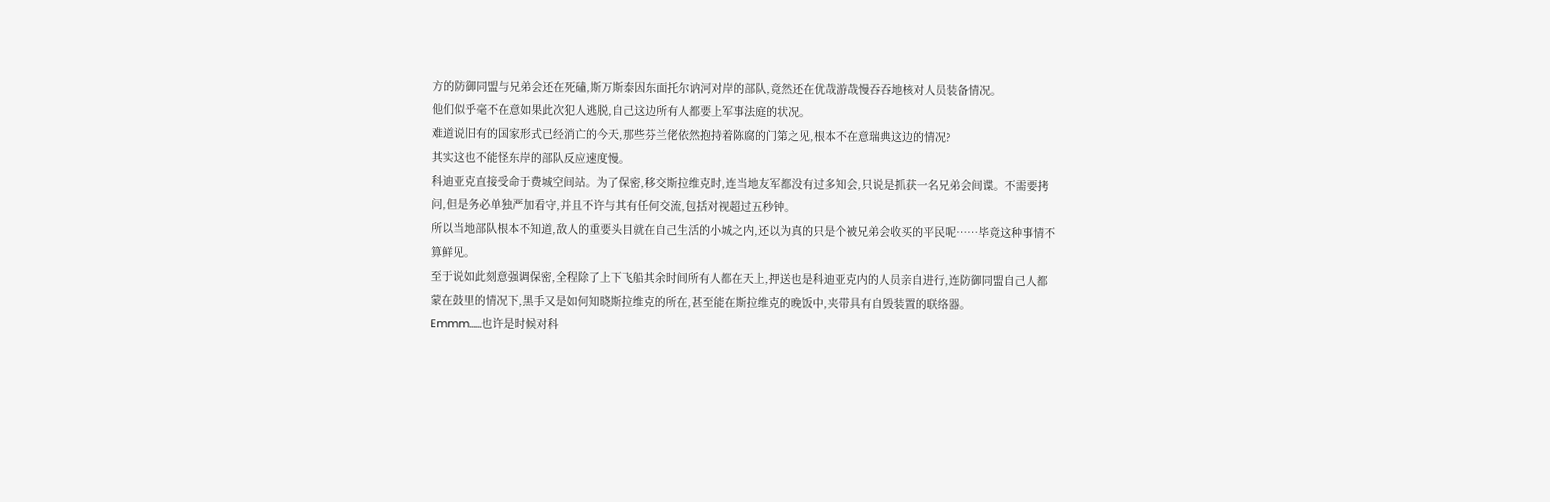方的防御同盟与兄弟会还在死磕,斯万斯泰因东面托尔讷河对岸的部队,竟然还在优哉游哉慢吞吞地核对人员装备情况。
他们似乎毫不在意如果此次犯人逃脱,自己这边所有人都要上军事法庭的状况。
难道说旧有的国家形式已经消亡的今天,那些芬兰佬依然抱持着陈腐的门第之见,根本不在意瑞典这边的情况?
其实这也不能怪东岸的部队反应速度慢。
科迪亚克直接受命于费城空间站。为了保密,移交斯拉维克时,连当地友军都没有过多知会,只说是抓获一名兄弟会间谍。不需要拷问,但是务必单独严加看守,并且不许与其有任何交流,包括对视超过五秒钟。
所以当地部队根本不知道,敌人的重要头目就在自己生活的小城之内,还以为真的只是个被兄弟会收买的平民呢……毕竟这种事情不算鲜见。
至于说如此刻意强调保密,全程除了上下飞船其余时间所有人都在天上,押送也是科迪亚克内的人员亲自进行,连防御同盟自己人都蒙在鼓里的情况下,黑手又是如何知晓斯拉维克的所在,甚至能在斯拉维克的晚饭中,夹带具有自毁装置的联络器。
Emmm……也许是时候对科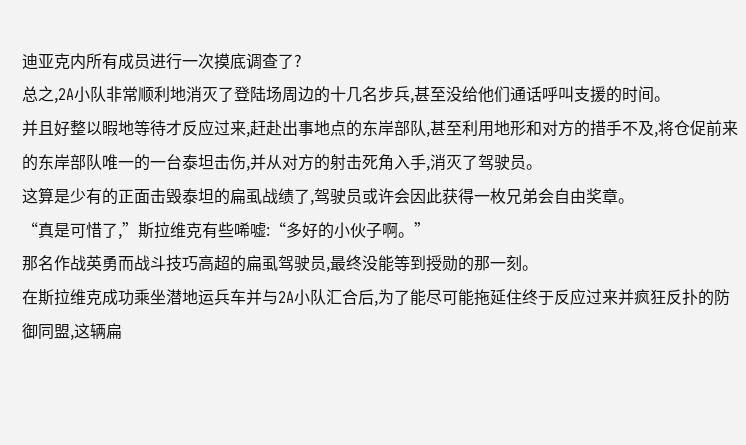迪亚克内所有成员进行一次摸底调查了?
总之,2A小队非常顺利地消灭了登陆场周边的十几名步兵,甚至没给他们通话呼叫支援的时间。
并且好整以暇地等待才反应过来,赶赴出事地点的东岸部队,甚至利用地形和对方的措手不及,将仓促前来的东岸部队唯一的一台泰坦击伤,并从对方的射击死角入手,消灭了驾驶员。
这算是少有的正面击毁泰坦的扁虱战绩了,驾驶员或许会因此获得一枚兄弟会自由奖章。
“真是可惜了,”斯拉维克有些唏嘘:“多好的小伙子啊。”
那名作战英勇而战斗技巧高超的扁虱驾驶员,最终没能等到授勋的那一刻。
在斯拉维克成功乘坐潜地运兵车并与2A小队汇合后,为了能尽可能拖延住终于反应过来并疯狂反扑的防御同盟,这辆扁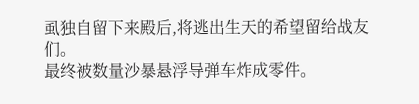虱独自留下来殿后,将逃出生天的希望留给战友们。
最终被数量沙暴悬浮导弹车炸成零件。